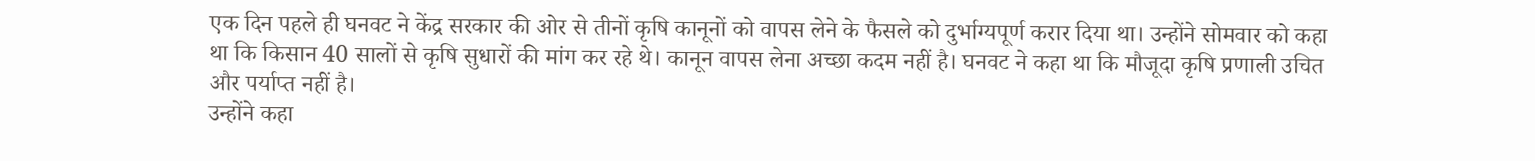एक दिन पहले ही घनवट ने केंद्र सरकार की ओर से तीनों कृषि कानूनों को वापस लेने के फैसले को दुर्भाग्यपूर्ण करार दिया था। उन्होंने सोमवार को कहा था कि किसान 40 सालों से कृषि सुधारों की मांग कर रहे थे। कानून वापस लेना अच्छा कदम नहीं है। घनवट ने कहा था कि मौजूदा कृषि प्रणाली उचित और पर्याप्त नहीं है।
उन्होंने कहा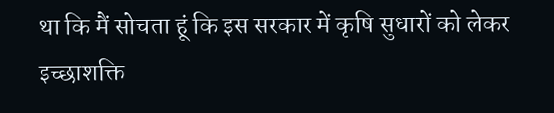था कि मैं सोचता हूं कि इस सरकार में कृषि सुधारों को लेकर इच्छाशक्ति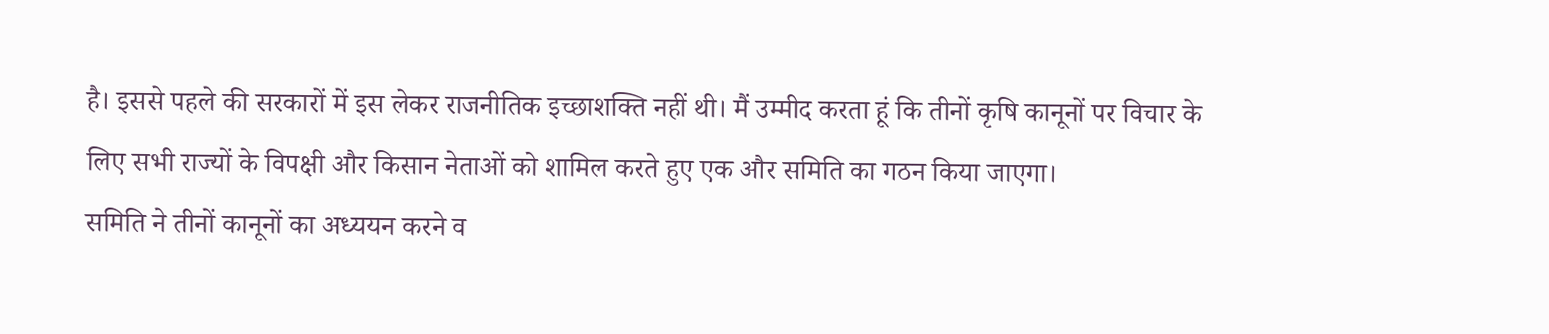है। इससे पहले की सरकारों में इस लेकर राजनीतिक इच्छाशक्ति नहीं थी। मैं उम्मीद करता हूं कि तीनों कृषि कानूनों पर विचार के लिए सभी राज्यों के विपक्षी और किसान नेताओं को शामिल करते हुए एक और समिति का गठन किया जाएगा।
समिति ने तीनों कानूनों का अध्ययन करने व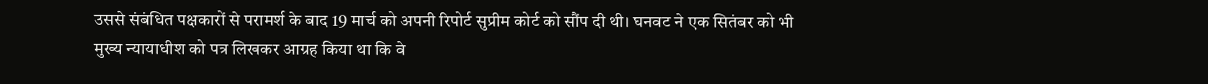उससे संबंधित पक्षकारों से परामर्श के बाद 19 मार्च को अपनी रिपोर्ट सुप्रीम कोर्ट को सौंप दी थी। घनवट ने एक सितंबर को भी मुख्य न्यायाधीश को पत्र लिखकर आग्रह किया था कि वे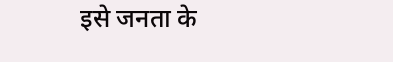इसे जनता के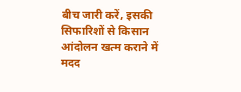बीच जारी करें, इसकी सिफारिशों से किसान आंदोलन खत्म कराने में मदद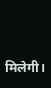मिलेगी।